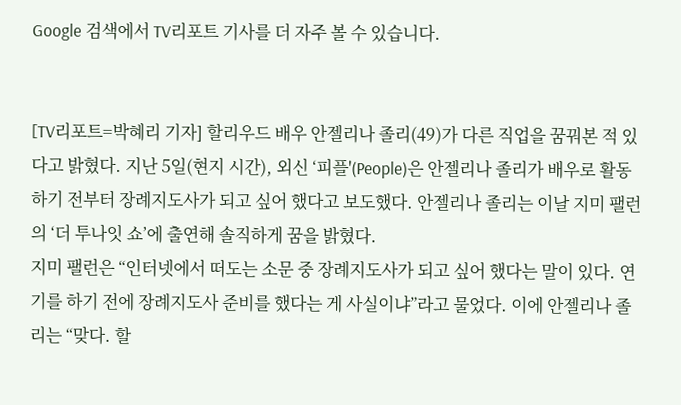Google 검색에서 TV리포트 기사를 더 자주 볼 수 있습니다.


[TV리포트=박혜리 기자] 할리우드 배우 안젤리나 졸리(49)가 다른 직업을 꿈꿔본 적 있다고 밝혔다. 지난 5일(현지 시간), 외신 ‘피플'(People)은 안젤리나 졸리가 배우로 활동하기 전부터 장례지도사가 되고 싶어 했다고 보도했다. 안젤리나 졸리는 이날 지미 팰런의 ‘더 투나잇 쇼’에 출연해 솔직하게 꿈을 밝혔다.
지미 팰런은 “인터넷에서 떠도는 소문 중 장례지도사가 되고 싶어 했다는 말이 있다. 연기를 하기 전에 장례지도사 준비를 했다는 게 사실이냐”라고 물었다. 이에 안젤리나 졸리는 “맞다. 할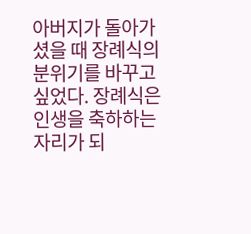아버지가 돌아가셨을 때 장례식의 분위기를 바꾸고 싶었다. 장례식은 인생을 축하하는 자리가 되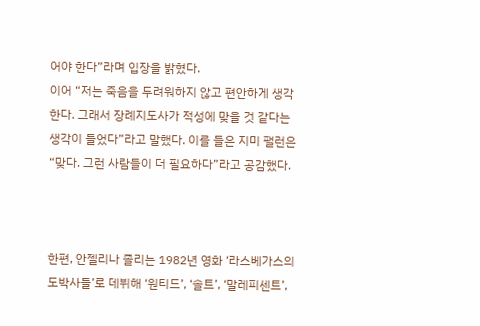어야 한다”라며 입장을 밝혔다.
이어 “저는 죽음을 두려워하지 않고 편안하게 생각한다. 그래서 장례지도사가 적성에 맞을 것 같다는 생각이 들었다”라고 말했다. 이를 들은 지미 팰런은 “맞다. 그런 사람들이 더 필요하다”라고 공감했다.



한편, 안젤리나 졸리는 1982년 영화 ‘라스베가스의 도박사들’로 데뷔해 ‘원티드’, ‘솔트’, ‘말레피센트’,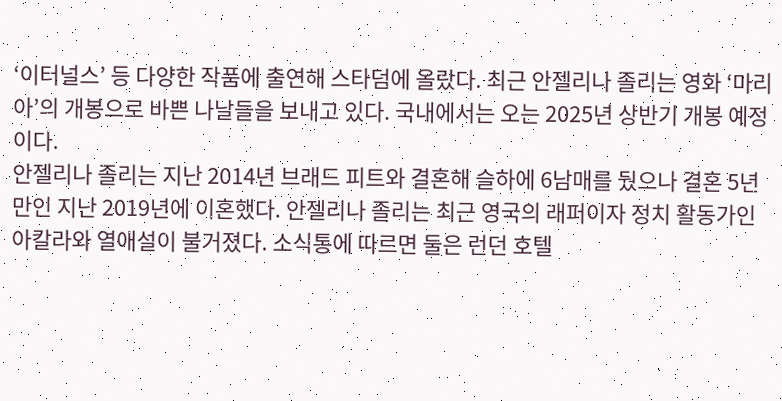‘이터널스’ 등 다양한 작품에 출연해 스타덤에 올랐다. 최근 안젤리나 졸리는 영화 ‘마리아’의 개봉으로 바쁜 나날들을 보내고 있다. 국내에서는 오는 2025년 상반기 개봉 예정이다.
안젤리나 졸리는 지난 2014년 브래드 피트와 결혼해 슬하에 6남매를 뒀으나 결혼 5년 만인 지난 2019년에 이혼했다. 안젤리나 졸리는 최근 영국의 래퍼이자 정치 활동가인 아칼라와 열애설이 불거졌다. 소식통에 따르면 둘은 런던 호텔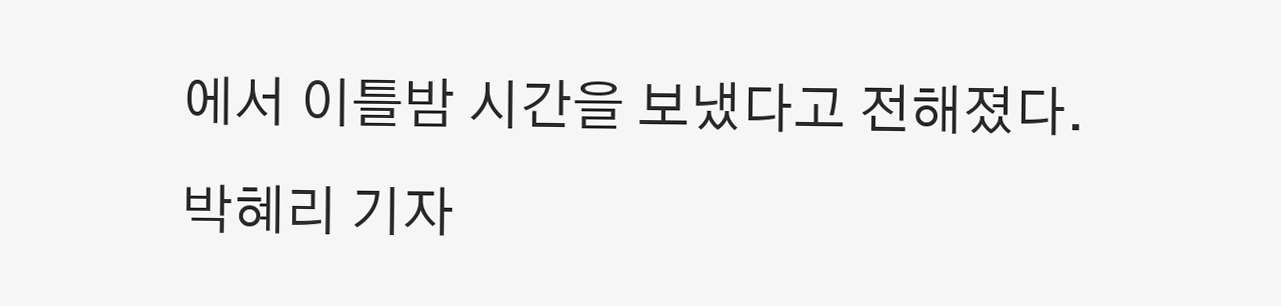에서 이틀밤 시간을 보냈다고 전해졌다.
박혜리 기자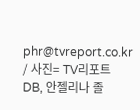phr@tvreport.co.kr / 사진= TV리포트 DB, 안젤리나 졸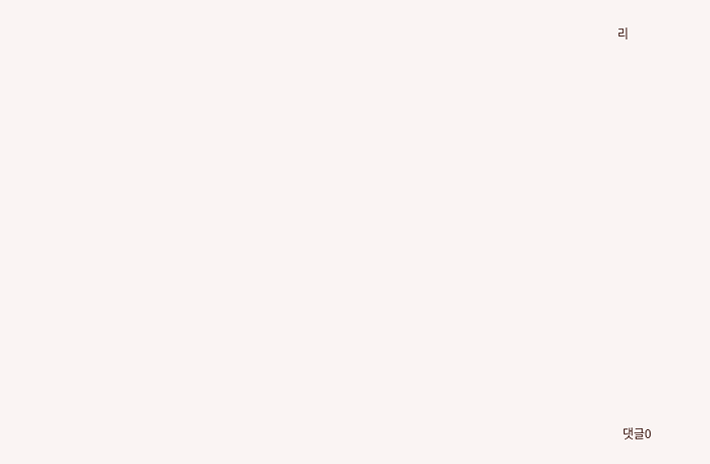리



















댓글0